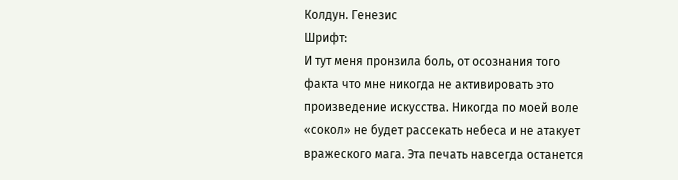Колдун. Генезис
Шрифт:
И тут меня пронзила боль, от осознания того факта что мне никогда не активировать это произведение искусства. Никогда по моей воле «сокол» не будет рассекать небеса и не атакует вражеского мага. Эта печать навсегда останется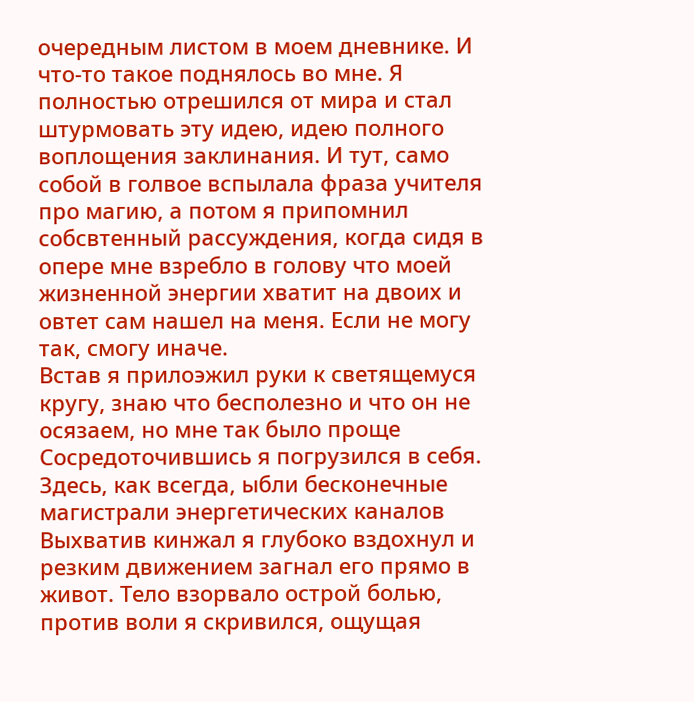очередным листом в моем дневнике. И что-то такое поднялось во мне. Я полностью отрешился от мира и стал штурмовать эту идею, идею полного воплощения заклинания. И тут, само собой в голвое вспылала фраза учителя про магию, а потом я припомнил собсвтенный рассуждения, когда сидя в опере мне взребло в голову что моей жизненной энергии хватит на двоих и овтет сам нашел на меня. Если не могу так, смогу иначе.
Встав я прилоэжил руки к светящемуся кругу, знаю что бесполезно и что он не осязаем, но мне так было проще Сосредоточившись я погрузился в себя. Здесь, как всегда, ыбли бесконечные магистрали энергетических каналов
Выхватив кинжал я глубоко вздохнул и резким движением загнал его прямо в живот. Тело взорвало острой болью, против воли я скривился, ощущая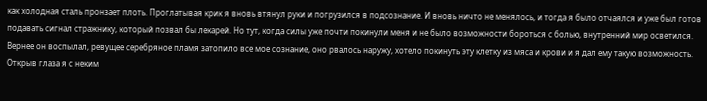как холодная сталь пронзает плоть. Проглатывая крик я вновь втянул руки и погрузился в подсознание. И вновь ничто не менялось, и тогда я было отчаялся и уже был готов подавать сигнал стражнику, который позвал бы лекарей. Но тут, когда силы уже почти покинули меня и не было возможности бороться с болью, внутренний мир осветился. Вернее он воспылал, ревущее серебряное пламя затопило все мое сознание, оно рвалось наружу, хотело покинуть эту клетку из мяса и крови и я дал ему такую возможность. Открыв глаза я с неким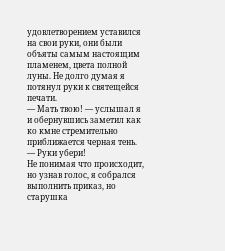удовлетворением уставился на свои руки, они были объяты самым настоящим пламенем, цвета полной луны. Не долго думая я потянул руки к святещейся печати.
— Мать твою! — услышал я и обернувшись заметил как ко кмне стремительно приближается черная тень. — Руки убери!
Не понимая что происходит, но узнав голос, я собрался выполнить приказ, но старушка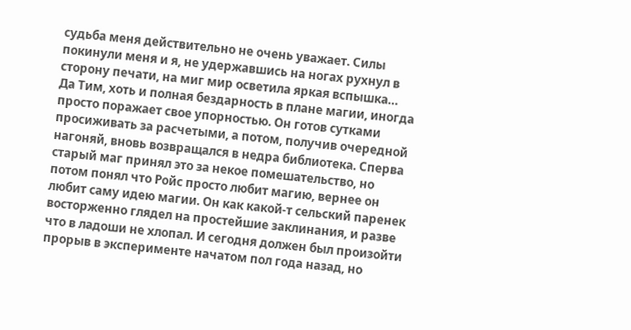судьба меня действительно не очень уважает. Силы покинули меня и я, не удержавшись на ногах рухнул в сторону печати, на миг мир осветила яркая вспышка…
Да Тим, хоть и полная бездарность в плане магии, иногда просто поражает свое упорностью. Он готов сутками просиживать за расчетыми, а потом, получив очередной нагоняй, вновь возвращался в недра библиотека. Сперва старый маг принял это за некое помешательство, но потом понял что Ройс просто любит магию, вернее он любит саму идею магии. Он как какой-т сельский паренек восторженно глядел на простейшие заклинания, и разве что в ладоши не хлопал. И сегодня должен был произойти прорыв в эксперименте начатом пол года назад, но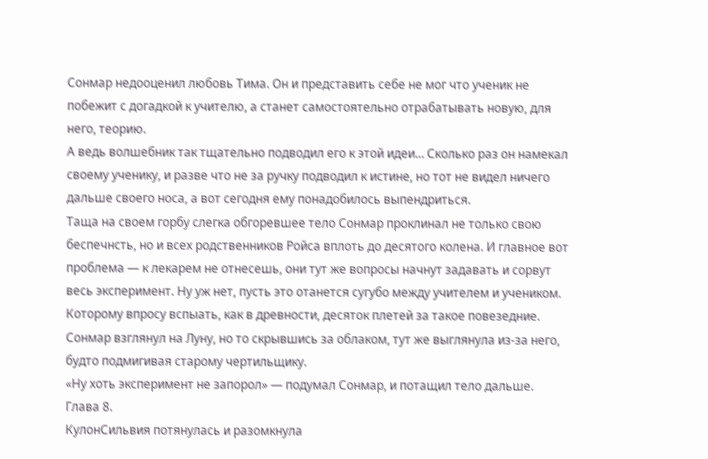Сонмар недооценил любовь Тима. Он и представить себе не мог что ученик не побежит с догадкой к учителю, а станет самостоятельно отрабатывать новую, для него, теорию.
А ведь волшебник так тщательно подводил его к этой идеи… Сколько раз он намекал своему ученику, и разве что не за ручку подводил к истине, но тот не видел ничего дальше своего носа, а вот сегодня ему понадобилось выпендриться.
Таща на своем горбу слегка обгоревшее тело Сонмар проклинал не только свою беспечнсть, но и всех родственников Ройса вплоть до десятого колена. И главное вот проблема — к лекарем не отнесешь, они тут же вопросы начнут задавать и сорвут весь эксперимент. Ну уж нет, пусть это отанется сугубо между учителем и учеником. Которому впросу вспыать, как в древности, десяток плетей за такое повезедние.
Сонмар взглянул на Луну, но то скрывшись за облаком, тут же выглянула из-за него, будто подмигивая старому чертильщику.
«Ну хоть эксперимент не запорол» — подумал Сонмар, и потащил тело дальше.
Глава 8.
КулонСильвия потянулась и разомкнула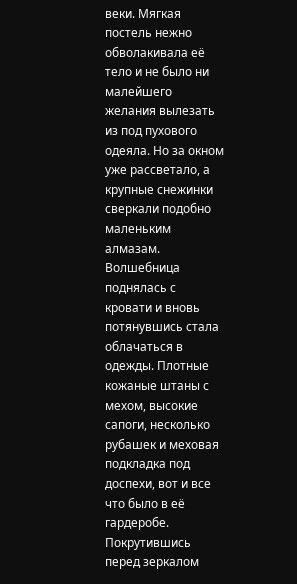веки. Мягкая постель нежно обволакивала её тело и не было ни малейшего желания вылезать из под пухового одеяла. Но за окном уже рассветало, а крупные снежинки сверкали подобно маленьким алмазам. Волшебница поднялась с кровати и вновь потянувшись стала облачаться в одежды. Плотные кожаные штаны с мехом, высокие сапоги, несколько рубашек и меховая подкладка под доспехи, вот и все что было в её гардеробе. Покрутившись перед зеркалом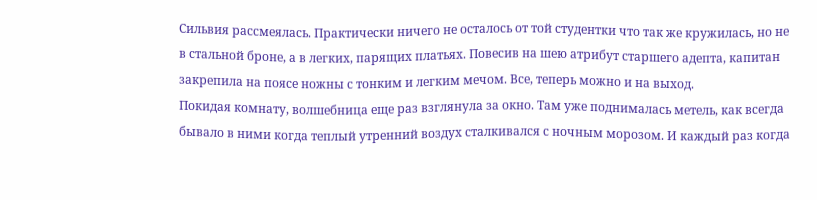Сильвия рассмеялась. Практически ничего не осталось от той студентки что так же кружилась, но не в стальной броне, а в легких, парящих платьях. Повесив на шею атрибут старшего адепта, капитан закрепила на поясе ножны с тонким и легким мечом. Все, теперь можно и на выход.
Покидая комнату, волшебница еще раз взглянула за окно. Там уже поднималась метель, как всегда бывало в ними когда теплый утренний воздух сталкивался с ночным морозом. И каждый раз когда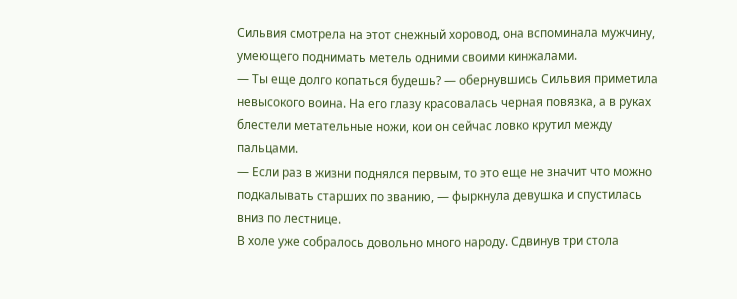Сильвия смотрела на этот снежный хоровод, она вспоминала мужчину, умеющего поднимать метель одними своими кинжалами.
— Ты еще долго копаться будешь? — обернувшись Сильвия приметила невысокого воина. На его глазу красовалась черная повязка, а в руках блестели метательные ножи, кои он сейчас ловко крутил между пальцами.
— Если раз в жизни поднялся первым, то это еще не значит что можно подкалывать старших по званию, — фыркнула девушка и спустилась вниз по лестнице.
В холе уже собралось довольно много народу. Сдвинув три стола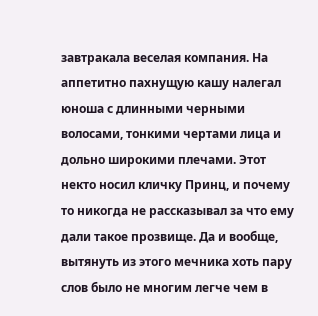завтракала веселая компания. На аппетитно пахнущую кашу налегал юноша с длинными черными волосами, тонкими чертами лица и дольно широкими плечами. Этот некто носил кличку Принц, и почему то никогда не рассказывал за что ему дали такое прозвище. Да и вообще, вытянуть из этого мечника хоть пару слов было не многим легче чем в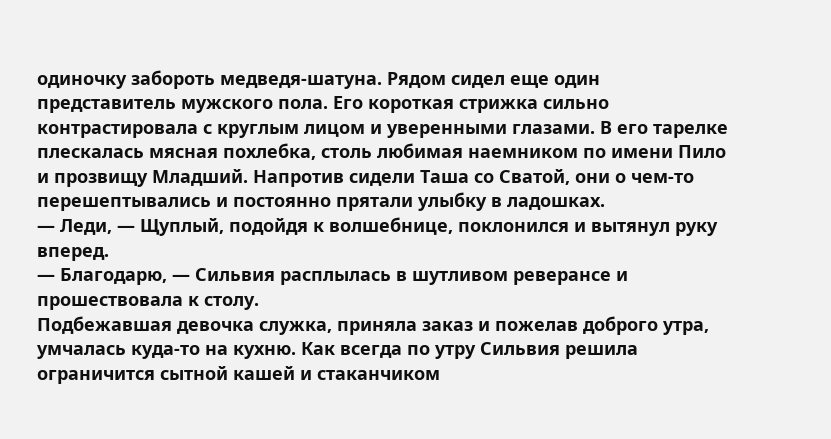одиночку забороть медведя-шатуна. Рядом сидел еще один представитель мужского пола. Его короткая стрижка сильно контрастировала с круглым лицом и уверенными глазами. В его тарелке плескалась мясная похлебка, столь любимая наемником по имени Пило и прозвищу Младший. Напротив сидели Таша со Сватой, они о чем-то перешептывались и постоянно прятали улыбку в ладошках.
— Леди, — Щуплый, подойдя к волшебнице, поклонился и вытянул руку вперед.
— Благодарю, — Сильвия расплылась в шутливом реверансе и прошествовала к столу.
Подбежавшая девочка служка, приняла заказ и пожелав доброго утра, умчалась куда-то на кухню. Как всегда по утру Сильвия решила ограничится сытной кашей и стаканчиком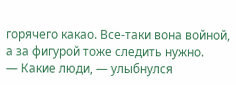горячего какао. Все-таки вона войной, а за фигурой тоже следить нужно.
— Какие люди, — улыбнулся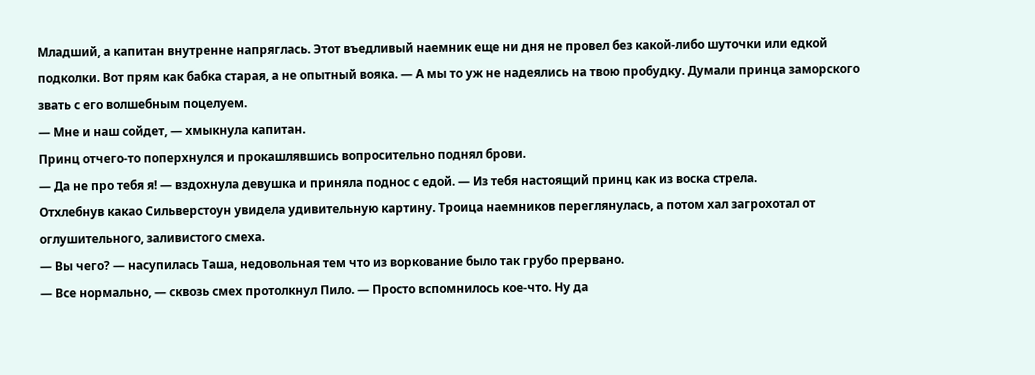Младший, а капитан внутренне напряглась. Этот въедливый наемник еще ни дня не провел без какой-либо шуточки или едкой подколки. Вот прям как бабка старая, а не опытный вояка. — А мы то уж не надеялись на твою пробудку. Думали принца заморского звать с его волшебным поцелуем.
— Мне и наш сойдет, — хмыкнула капитан.
Принц отчего-то поперхнулся и прокашлявшись вопросительно поднял брови.
— Да не про тебя я! — вздохнула девушка и приняла поднос с едой. — Из тебя настоящий принц как из воска стрела.
Отхлебнув какао Сильверстоун увидела удивительную картину. Троица наемников переглянулась, а потом хал загрохотал от оглушительного, заливистого смеха.
— Вы чего? — насупилась Таша, недовольная тем что из воркование было так грубо прервано.
— Все нормально, — сквозь смех протолкнул Пило. — Просто вспомнилось кое-что. Ну да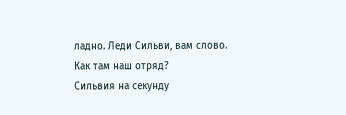ладно. Леди Сильви, вам слово. Как там наш отряд?
Сильвия на секунду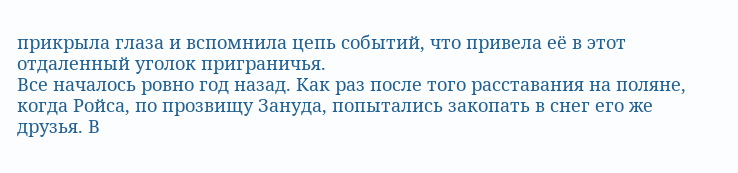прикрыла глаза и вспомнила цепь событий, что привела её в этот отдаленный уголок приграничья.
Все началось ровно год назад. Как раз после того расставания на поляне, когда Ройса, по прозвищу Зануда, попытались закопать в снег его же друзья. В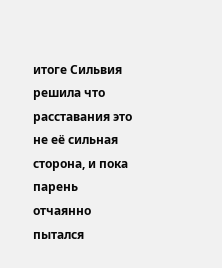итоге Сильвия решила что расставания это не её сильная сторона, и пока парень отчаянно пытался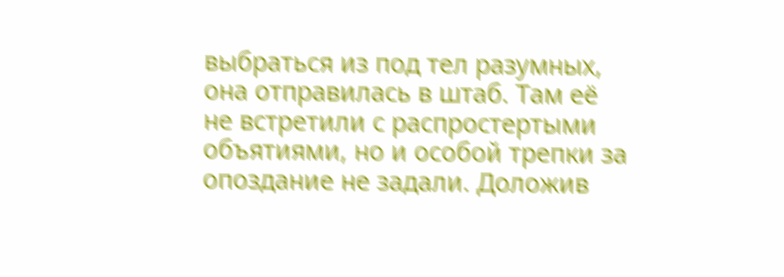выбраться из под тел разумных, она отправилась в штаб. Там её не встретили с распростертыми объятиями, но и особой трепки за опоздание не задали. Доложив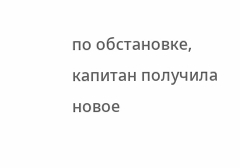по обстановке, капитан получила новое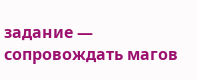задание — сопровождать магов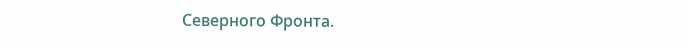Северного Фронта.